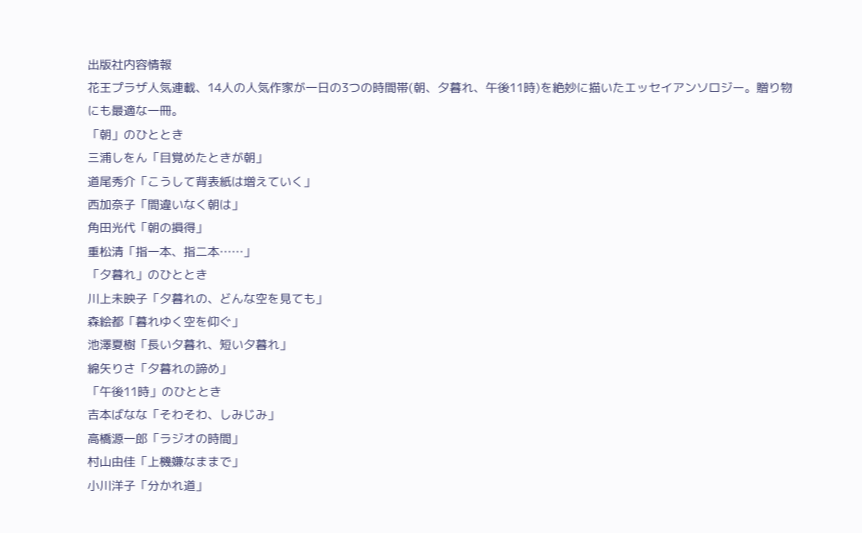出版社内容情報
花王プラザ人気連載、14人の人気作家が一日の3つの時間帯(朝、夕暮れ、午後11時)を絶妙に描いたエッセイアンソロジー。贈り物にも最適な一冊。
「朝」のひととき
三浦しをん「目覚めたときが朝」
道尾秀介「こうして背表紙は増えていく」
西加奈子「間違いなく朝は」
角田光代「朝の損得」
重松清「指一本、指二本……」
「夕暮れ」のひととき
川上未映子「夕暮れの、どんな空を見ても」
森絵都「暮れゆく空を仰ぐ」
池澤夏樹「長い夕暮れ、短い夕暮れ」
綿矢りさ「夕暮れの諦め」
「午後11時」のひととき
吉本ばなな「そわそわ、しみじみ」
高橋源一郎「ラジオの時間」
村山由佳「上機嫌なままで」
小川洋子「分かれ道」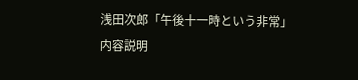浅田次郎「午後十一時という非常」
内容説明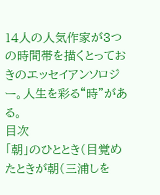14人の人気作家が3つの時間帯を描くとっておきのエッセイアンソロジー。人生を彩る“時”がある。
目次
「朝」のひととき(目覚めたときが朝(三浦しを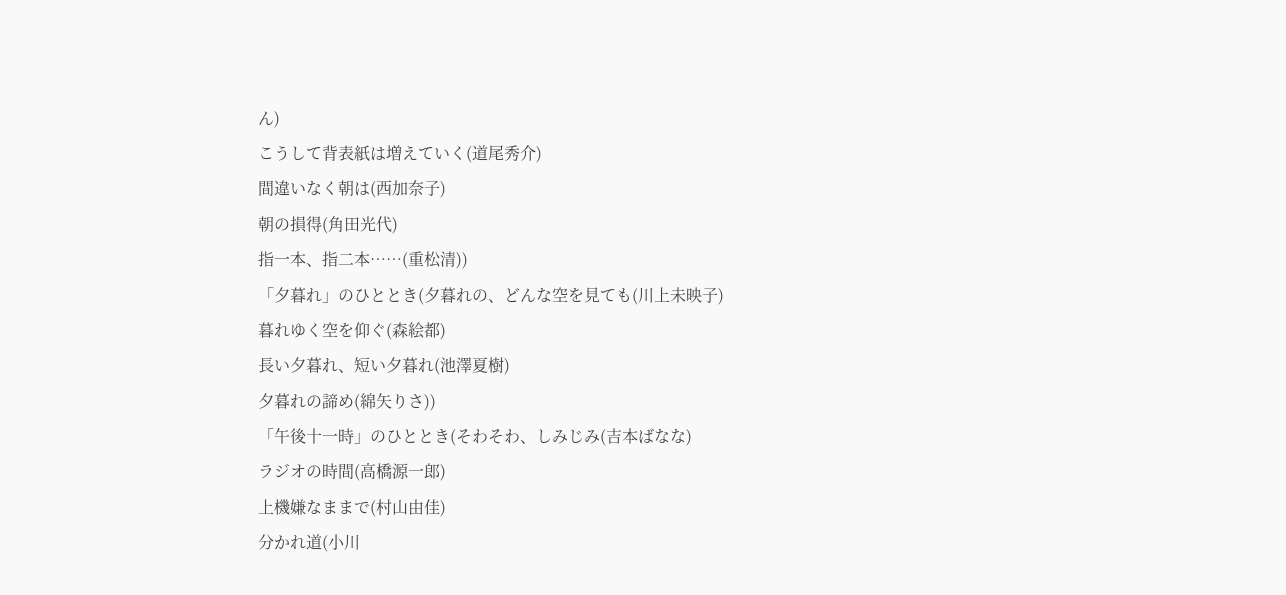ん)
こうして背表紙は増えていく(道尾秀介)
間違いなく朝は(西加奈子)
朝の損得(角田光代)
指一本、指二本……(重松清))
「夕暮れ」のひととき(夕暮れの、どんな空を見ても(川上未映子)
暮れゆく空を仰ぐ(森絵都)
長い夕暮れ、短い夕暮れ(池澤夏樹)
夕暮れの諦め(綿矢りさ))
「午後十一時」のひととき(そわそわ、しみじみ(吉本ばなな)
ラジオの時間(高橋源一郎)
上機嫌なままで(村山由佳)
分かれ道(小川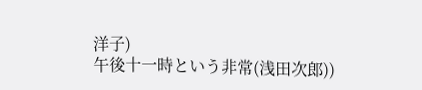洋子)
午後十一時という非常(浅田次郎))